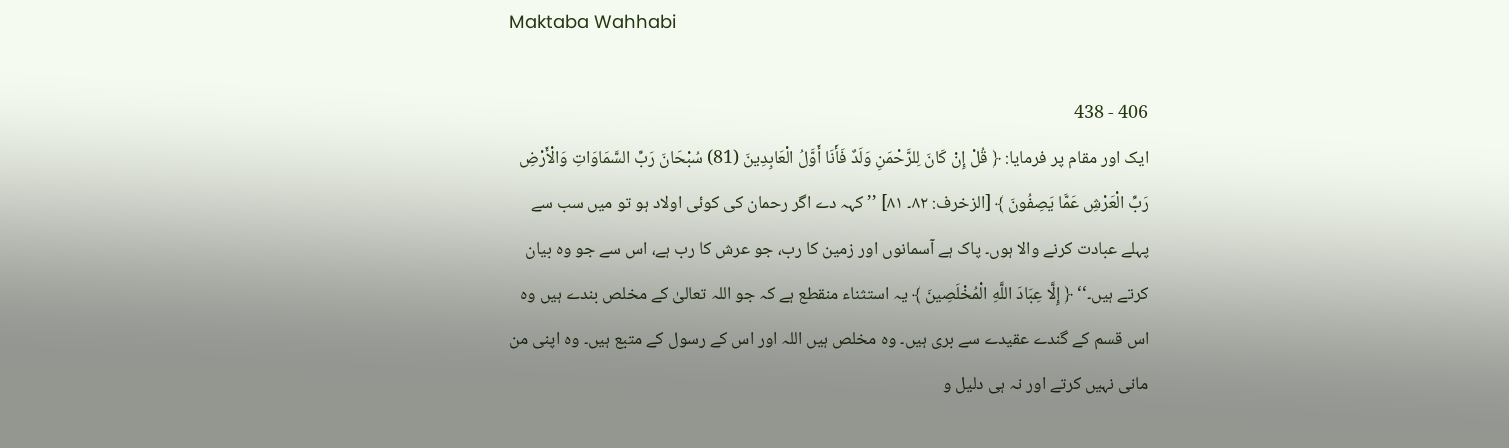Maktaba Wahhabi

406 - 438
ایک اور مقام پر فرمایا: ﴿ قُلْ إِنْ كَانَ لِلرَّحْمَنِ وَلَدٌ فَأَنَا أَوَّلُ الْعَابِدِينَ (81) سُبْحَانَ رَبِّ السَّمَاوَاتِ وَالْأَرْضِ رَبِّ الْعَرْشِ عَمَّا يَصِفُونَ ﴾ [الزخرف: ۸۲۔ ۸۱] ’’کہہ دے اگر رحمان کی کوئی اولاد ہو تو میں سب سے پہلے عبادت کرنے والا ہوں۔ پاک ہے آسمانوں اور زمین کا رب، جو عرش کا رب ہے، اس سے جو وہ بیان کرتے ہیں۔‘‘ ﴿ إِلَّا عِبَادَ اللَّهِ الْمُخْلَصِينَ ﴾ یہ استثناء منقطع ہے کہ جو اللہ تعالیٰ کے مخلص بندے ہیں وہ اس قسم کے گندے عقیدے سے بری ہیں۔ وہ مخلص ہیں اللہ اور اس کے رسول کے متبع ہیں۔ وہ اپنی من مانی نہیں کرتے اور نہ ہی دلیل و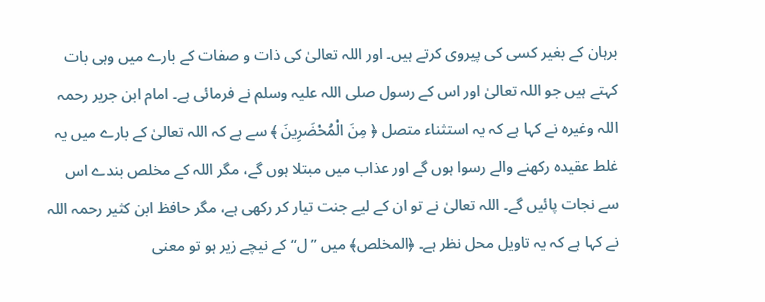برہان کے بغیر کسی کی پیروی کرتے ہیں۔ اور اللہ تعالیٰ کی ذات و صفات کے بارے میں وہی بات کہتے ہیں جو اللہ تعالیٰ اور اس کے رسول صلی اللہ علیہ وسلم نے فرمائی ہے۔ امام ابن جریر رحمہ اللہ وغیرہ نے کہا ہے کہ یہ استثناء متصل ﴿ مِنَ الْمُحْضَرِينَ ﴾ سے ہے کہ اللہ تعالیٰ کے بارے میں یہ غلط عقیدہ رکھنے والے رسوا ہوں گے اور عذاب میں مبتلا ہوں گے، مگر اللہ کے مخلص بندے اس سے نجات پائیں گے۔ اللہ تعالیٰ نے تو ان کے لیے جنت تیار کر رکھی ہے، مگر حافظ ابن کثیر رحمہ اللہ نے کہا ہے کہ یہ تاویل محل نظر ہے۔ ﴿المخلص﴾ میں ’’ل‘‘ کے نیچے زیر ہو تو معنی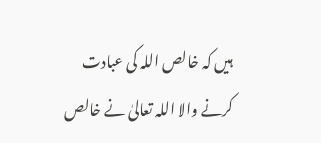ہیں کہ خالص اللہ کی عبادت کرنے والا اللہ تعالیٰ نے خالص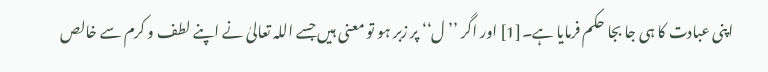اپنی عبادت کا ہی جا بجا حکم فرمایا ہے۔[1] اور اگر ’’ل‘‘ پر زبر ہو تو معنی ہیں جسے اللہ تعالیٰ نے اپنے لطف و کرم سے خالص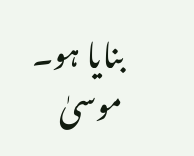بنایا ہو۔ موسیٰ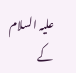علیہ السلام کے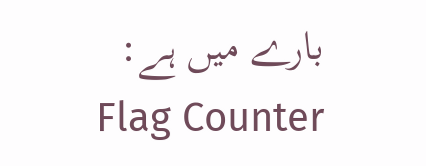بارے میں ہے:
Flag Counter